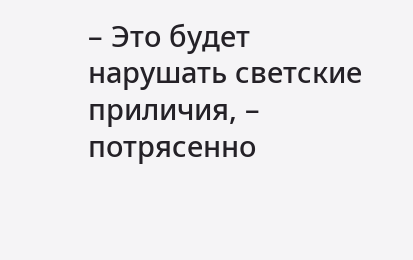– Это будет нарушать светские приличия, – потрясенно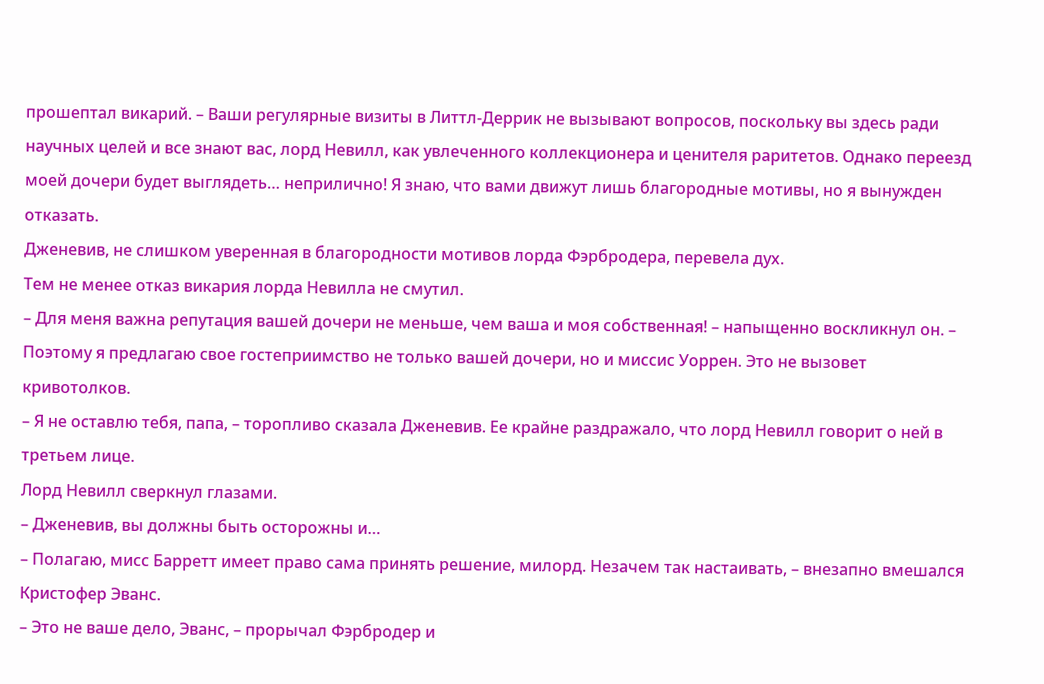прошептал викарий. – Ваши регулярные визиты в Литтл-Деррик не вызывают вопросов, поскольку вы здесь ради научных целей и все знают вас, лорд Невилл, как увлеченного коллекционера и ценителя раритетов. Однако переезд моей дочери будет выглядеть… неприлично! Я знаю, что вами движут лишь благородные мотивы, но я вынужден отказать.
Дженевив, не слишком уверенная в благородности мотивов лорда Фэрбродера, перевела дух.
Тем не менее отказ викария лорда Невилла не смутил.
– Для меня важна репутация вашей дочери не меньше, чем ваша и моя собственная! – напыщенно воскликнул он. – Поэтому я предлагаю свое гостеприимство не только вашей дочери, но и миссис Уоррен. Это не вызовет кривотолков.
– Я не оставлю тебя, папа, – торопливо сказала Дженевив. Ее крайне раздражало, что лорд Невилл говорит о ней в третьем лице.
Лорд Невилл сверкнул глазами.
– Дженевив, вы должны быть осторожны и…
– Полагаю, мисс Барретт имеет право сама принять решение, милорд. Незачем так настаивать, – внезапно вмешался Кристофер Эванс.
– Это не ваше дело, Эванс, – прорычал Фэрбродер и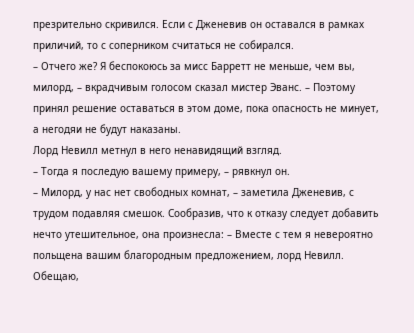презрительно скривился. Если с Дженевив он оставался в рамках приличий, то с соперником считаться не собирался.
– Отчего же? Я беспокоюсь за мисс Барретт не меньше, чем вы, милорд, – вкрадчивым голосом сказал мистер Эванс. – Поэтому принял решение оставаться в этом доме, пока опасность не минует, а негодяи не будут наказаны.
Лорд Невилл метнул в него ненавидящий взгляд.
– Тогда я последую вашему примеру, – рявкнул он.
– Милорд, у нас нет свободных комнат, – заметила Дженевив, с трудом подавляя смешок. Сообразив, что к отказу следует добавить нечто утешительное, она произнесла: – Вместе с тем я невероятно польщена вашим благородным предложением, лорд Невилл. Обещаю,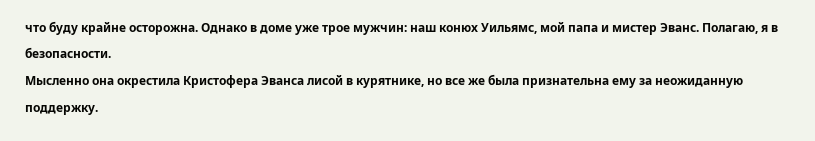что буду крайне осторожна. Однако в доме уже трое мужчин: наш конюх Уильямс, мой папа и мистер Эванс. Полагаю, я в безопасности.
Мысленно она окрестила Кристофера Эванса лисой в курятнике, но все же была признательна ему за неожиданную поддержку.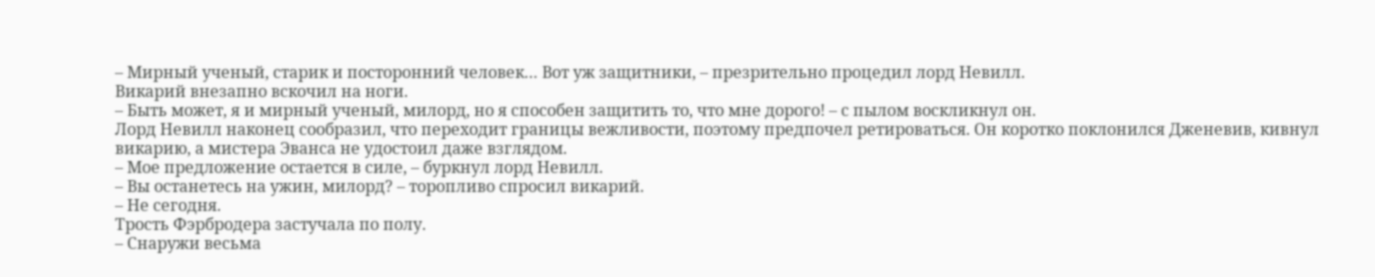– Мирный ученый, старик и посторонний человек… Вот уж защитники, – презрительно процедил лорд Невилл.
Викарий внезапно вскочил на ноги.
– Быть может, я и мирный ученый, милорд, но я способен защитить то, что мне дорого! – с пылом воскликнул он.
Лорд Невилл наконец сообразил, что переходит границы вежливости, поэтому предпочел ретироваться. Он коротко поклонился Дженевив, кивнул викарию, а мистера Эванса не удостоил даже взглядом.
– Мое предложение остается в силе, – буркнул лорд Невилл.
– Вы останетесь на ужин, милорд? – торопливо спросил викарий.
– Не сегодня.
Трость Фэрбродера застучала по полу.
– Снаружи весьма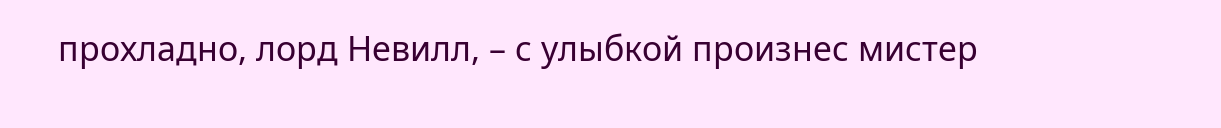прохладно, лорд Невилл, – с улыбкой произнес мистер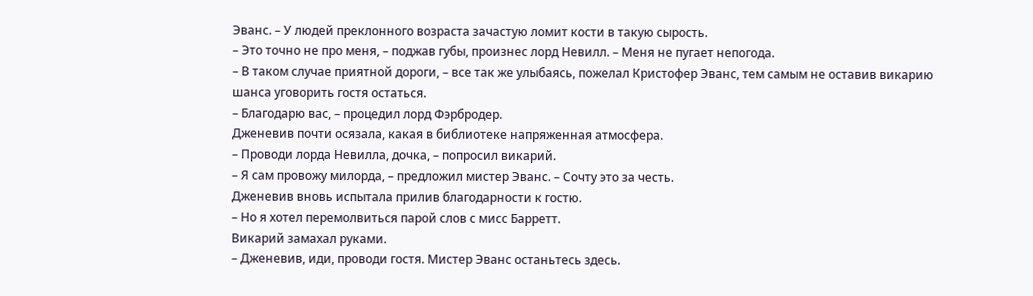Эванс. – У людей преклонного возраста зачастую ломит кости в такую сырость.
– Это точно не про меня, – поджав губы, произнес лорд Невилл. – Меня не пугает непогода.
– В таком случае приятной дороги, – все так же улыбаясь, пожелал Кристофер Эванс, тем самым не оставив викарию шанса уговорить гостя остаться.
– Благодарю вас, – процедил лорд Фэрбродер.
Дженевив почти осязала, какая в библиотеке напряженная атмосфера.
– Проводи лорда Невилла, дочка, – попросил викарий.
– Я сам провожу милорда, – предложил мистер Эванс. – Сочту это за честь.
Дженевив вновь испытала прилив благодарности к гостю.
– Но я хотел перемолвиться парой слов с мисс Барретт.
Викарий замахал руками.
– Дженевив, иди, проводи гостя. Мистер Эванс останьтесь здесь.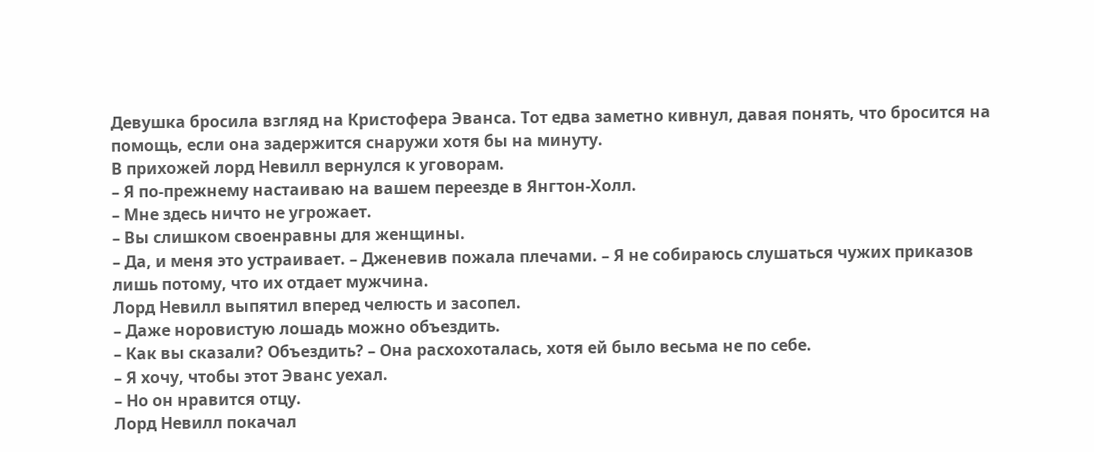Девушка бросила взгляд на Кристофера Эванса. Тот едва заметно кивнул, давая понять, что бросится на помощь, если она задержится снаружи хотя бы на минуту.
В прихожей лорд Невилл вернулся к уговорам.
– Я по-прежнему настаиваю на вашем переезде в Янгтон-Холл.
– Мне здесь ничто не угрожает.
– Вы слишком своенравны для женщины.
– Да, и меня это устраивает. – Дженевив пожала плечами. – Я не собираюсь слушаться чужих приказов лишь потому, что их отдает мужчина.
Лорд Невилл выпятил вперед челюсть и засопел.
– Даже норовистую лошадь можно объездить.
– Как вы сказали? Объездить? – Она расхохоталась, хотя ей было весьма не по себе.
– Я хочу, чтобы этот Эванс уехал.
– Но он нравится отцу.
Лорд Невилл покачал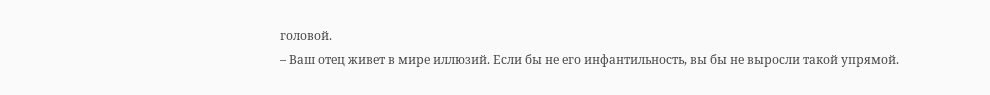головой.
– Ваш отец живет в мире иллюзий. Если бы не его инфантильность, вы бы не выросли такой упрямой.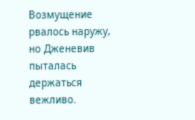Возмущение рвалось наружу, но Дженевив пыталась держаться вежливо.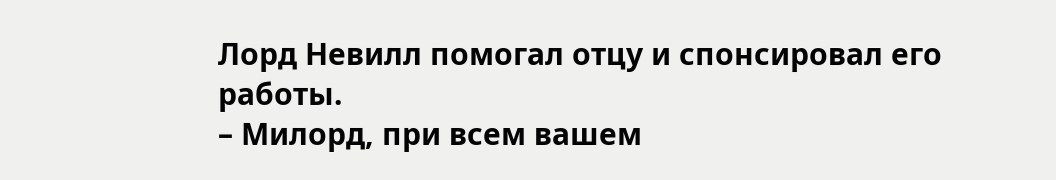Лорд Невилл помогал отцу и спонсировал его работы.
– Милорд, при всем вашем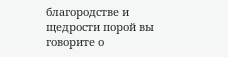благородстве и щедрости порой вы говорите о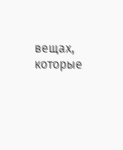вещах, которые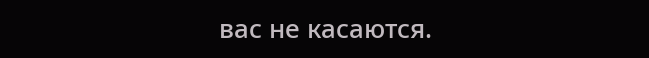вас не касаются.